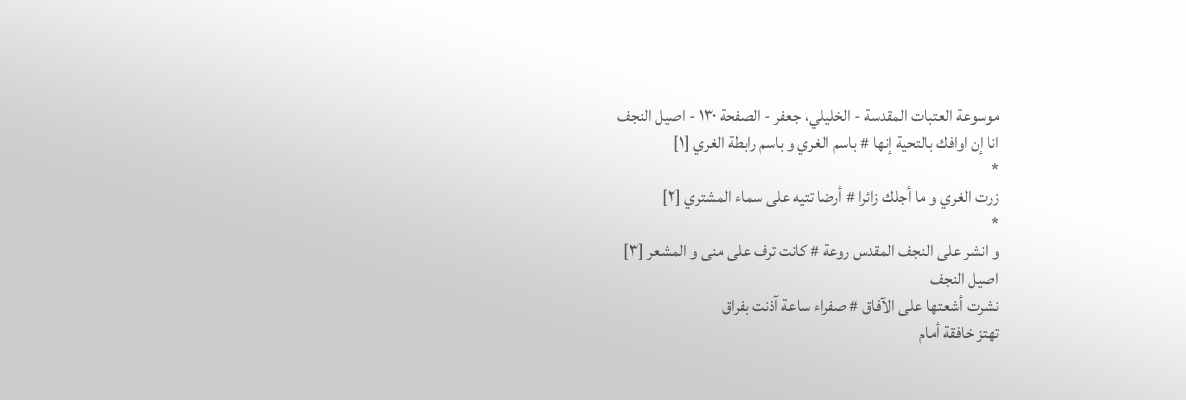موسوعة العتبات المقدسة - الخليلي، جعفر - الصفحة ١٣٠ - اصيل النجف
انا إن اوافك بالتحية إنها # باسم الغري و باسم رابطة الغري [١]
*
زرت الغري و ما أجلك زائرا # أرضا تتيه على سماء المشتري [٢]
*
و انشر على النجف المقدس روعة # كانت ترف على منى و المشعر [٣]
اصيل النجف
نشرت أشعتها على الآفاق # صفراء ساعة آذنت بفراق
تهتز خافقة أمام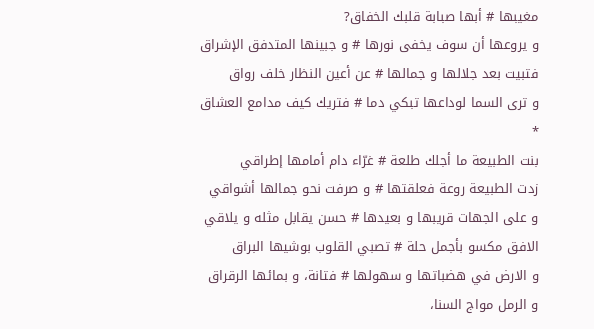مغيبها # أبها صبابة قلبك الخفاق?
و يروعها أن سوف يخفى نورها # و جبينها المتدفق الإشراق
فتبيت بعد جلالها و جمالها # عن أعين النظار خلف رواق
و ترى السما لوداعها تبكي دما # فتريك كيف مدامع العشاق
*
بنت الطبيعة ما أجلك طلعة # غرّاء دام أمامها إطراقي
زدت الطبيعة روعة فعلقتها # و صرفت نحو جمالها أشواقي
و على الجهات قريبها و بعيدها # حسن يقابل مثله و يلاقي
الافق مكسو بأجمل حلة # تصبي القلوب بوشيها البراق
و الارض في هضباتها و سهولها # فتانة، و بمائها الرقراق
و الرمل مواج السنا،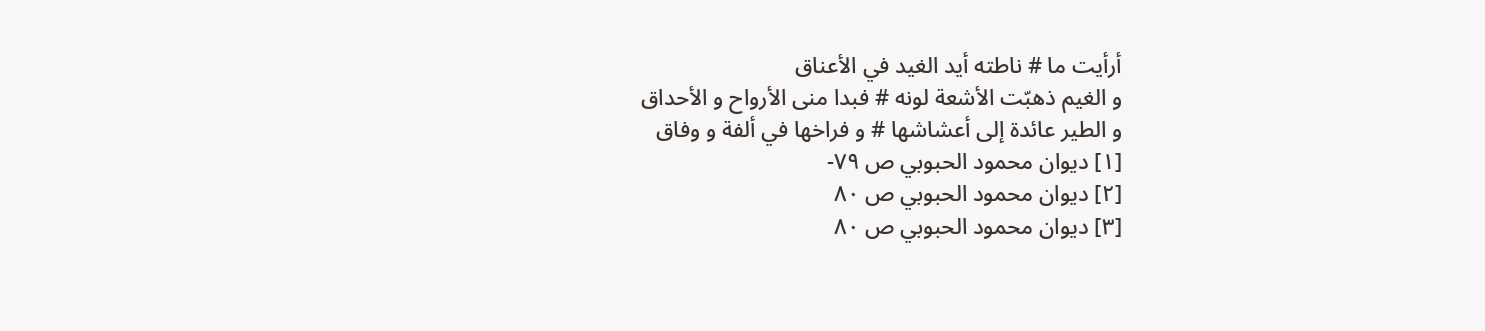أرأيت ما # ناطته أيد الغيد في الأعناق
و الغيم ذهبّت الأشعة لونه # فبدا منى الأرواح و الأحداق
و الطير عائدة إلى أعشاشها # و فراخها في ألفة و وفاق
[١] ديوان محمود الحبوبي ص ٧٩-
[٢] ديوان محمود الحبوبي ص ٨٠
[٣] ديوان محمود الحبوبي ص ٨٠